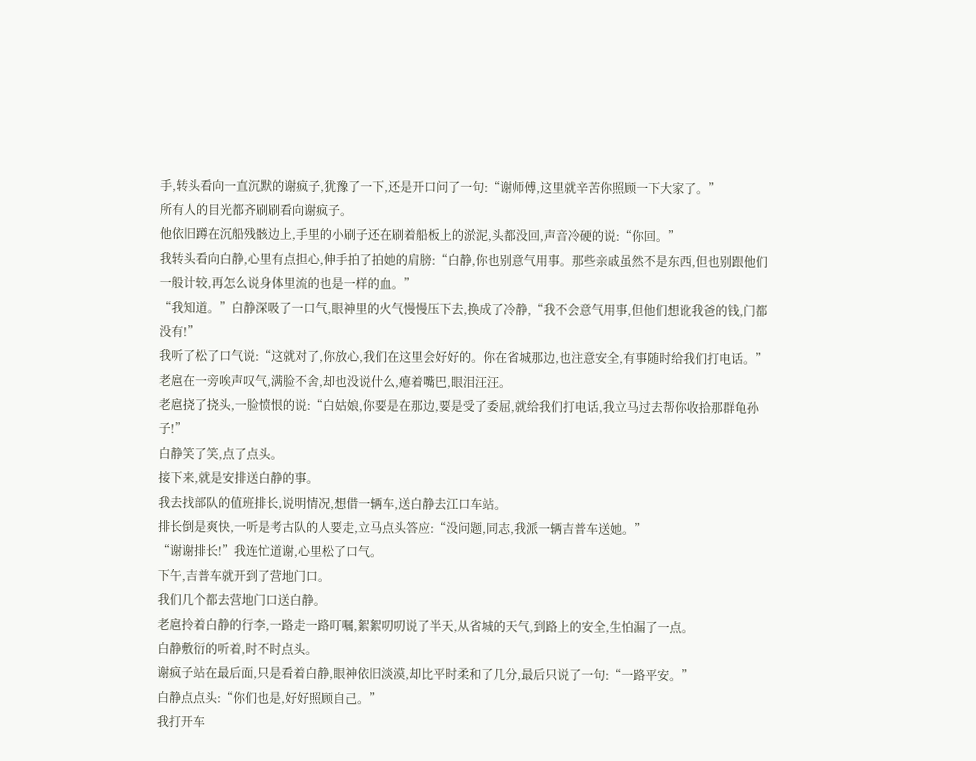手,转头看向一直沉默的谢疯子,犹豫了一下,还是开口问了一句:“谢师傅,这里就辛苦你照顾一下大家了。”
所有人的目光都齐刷刷看向谢疯子。
他依旧蹲在沉船残骸边上,手里的小刷子还在刷着船板上的淤泥,头都没回,声音冷硬的说:“你回。”
我转头看向白静,心里有点担心,伸手拍了拍她的肩膀:“白静,你也别意气用事。那些亲戚虽然不是东西,但也别跟他们一般计较,再怎么说身体里流的也是一样的血。”
“我知道。”白静深吸了一口气,眼神里的火气慢慢压下去,换成了冷静,“我不会意气用事,但他们想讹我爸的钱,门都没有!”
我听了松了口气说:“这就对了,你放心,我们在这里会好好的。你在省城那边,也注意安全,有事随时给我们打电话。”
老扈在一旁唉声叹气,满脸不舍,却也没说什么,瘪着嘴巴,眼泪汪汪。
老扈挠了挠头,一脸愤恨的说:“白姑娘,你要是在那边,要是受了委屈,就给我们打电话,我立马过去帮你收拾那群龟孙子!”
白静笑了笑,点了点头。
接下来,就是安排送白静的事。
我去找部队的值班排长,说明情况,想借一辆车,送白静去江口车站。
排长倒是爽快,一听是考古队的人要走,立马点头答应:“没问题,同志,我派一辆吉普车送她。”
“谢谢排长!”我连忙道谢,心里松了口气。
下午,吉普车就开到了营地门口。
我们几个都去营地门口送白静。
老扈拎着白静的行李,一路走一路叮嘱,絮絮叨叨说了半天,从省城的天气,到路上的安全,生怕漏了一点。
白静敷衍的听着,时不时点头。
谢疯子站在最后面,只是看着白静,眼神依旧淡漠,却比平时柔和了几分,最后只说了一句:“一路平安。”
白静点点头:“你们也是,好好照顾自己。”
我打开车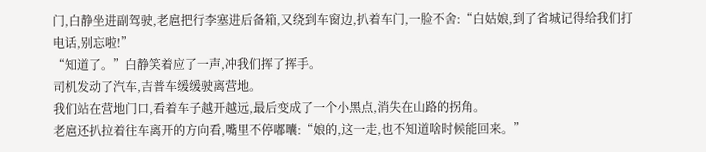门,白静坐进副驾驶,老扈把行李塞进后备箱,又绕到车窗边,扒着车门,一脸不舍:“白姑娘,到了省城记得给我们打电话,别忘啦!”
“知道了。”白静笑着应了一声,冲我们挥了挥手。
司机发动了汽车,吉普车缓缓驶离营地。
我们站在营地门口,看着车子越开越远,最后变成了一个小黑点,消失在山路的拐角。
老扈还扒拉着往车离开的方向看,嘴里不停嘟囔:“娘的,这一走,也不知道啥时候能回来。”